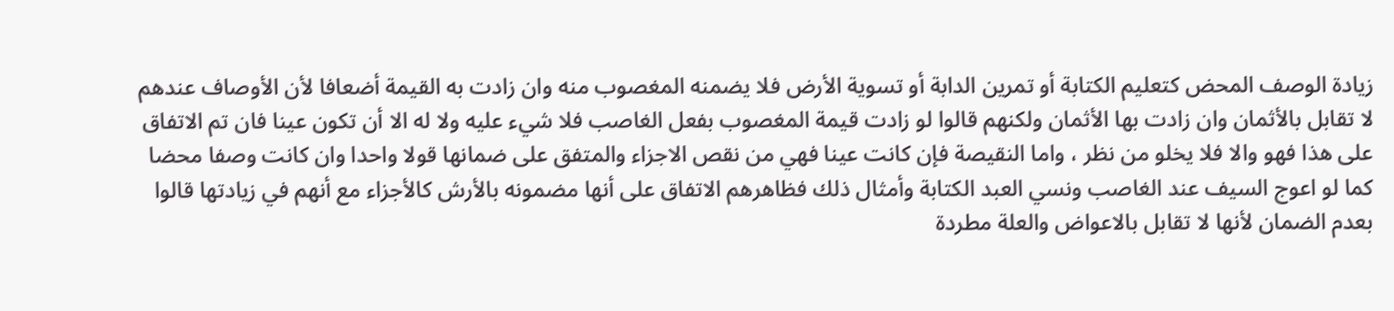زيادة الوصف المحض كتعليم الكتابة أو تمرين الدابة أو تسوية الأرض فلا يضمنه المغصوب منه وان زادت به القيمة أضعافا لأن الأوصاف عندهم لا تقابل بالأثمان وان زادت بها الأثمان ولكنهم قالوا لو زادت قيمة المغصوب بفعل الغاصب فلا شيء عليه ولا له الا أن تكون عينا فان تم الاتفاق على هذا فهو والا فلا يخلو من نظر ، واما النقيصة فإن كانت عينا فهي من نقص الاجزاء والمتفق على ضمانها قولا واحدا وان كانت وصفا محضا كما لو اعوج السيف عند الغاصب ونسي العبد الكتابة وأمثال ذلك فظاهرهم الاتفاق على أنها مضمونه بالأرش كالأجزاء مع أنهم في زيادتها قالوا بعدم الضمان لأنها لا تقابل بالاعواض والعلة مطردة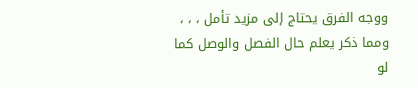ووجه الفرق يحتاج إلى مزيد تأمل ، ، ، ومما ذكر يعلم حال الفصل والوصل كما لو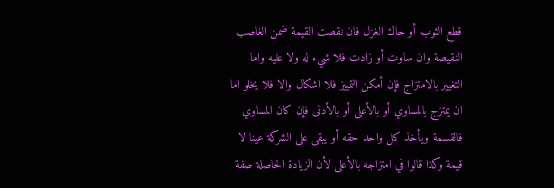قطع الثوب أو حاك الغزل فان نقصت القيمة ضمن الغاصب النقيصة وان ساوت أو زادت فلا شيء له ولا عليه واما التغيير بالامتزاج فإن أمكن التمييز فلا اشكال والا فلا يخلو اما ان يمتزج بالمساوي أو بالأعلى أو بالأدنى فإن كان المساوي فالقسمة ويأخذ كل واحد حقه أو يبقى على الشركة عينا لا قيمة وكذا قالوا في امتزاجه بالأعلى لأن الزيادة الحاصلة صفة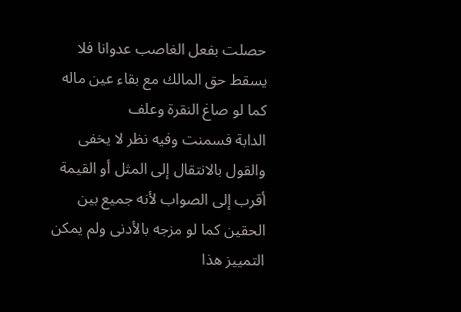حصلت بفعل الغاصب عدوانا فلا يسقط حق المالك مع بقاء عين ماله كما لو صاغ النقرة وعلف
الدابة فسمنت وفيه نظر لا يخفى والقول بالانتقال إلى المثل أو القيمة أقرب إلى الصواب لأنه جميع بين الحقين كما لو مزجه بالأدنى ولم يمكن التمييز هذا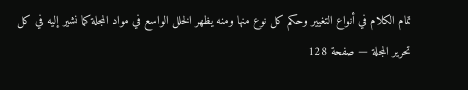تمام الكلام في أنواع التغيير وحكم كل نوع منها ومنه يظهر الخلل الواسع في مواد المجلة كما نشير إليه في كل
تحرير المجلة — صفحة 128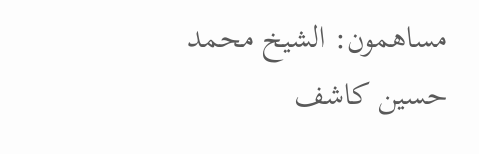مساهمون: الشيخ محمد حسين كاشف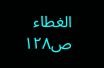الغطاء
ص١٢٨